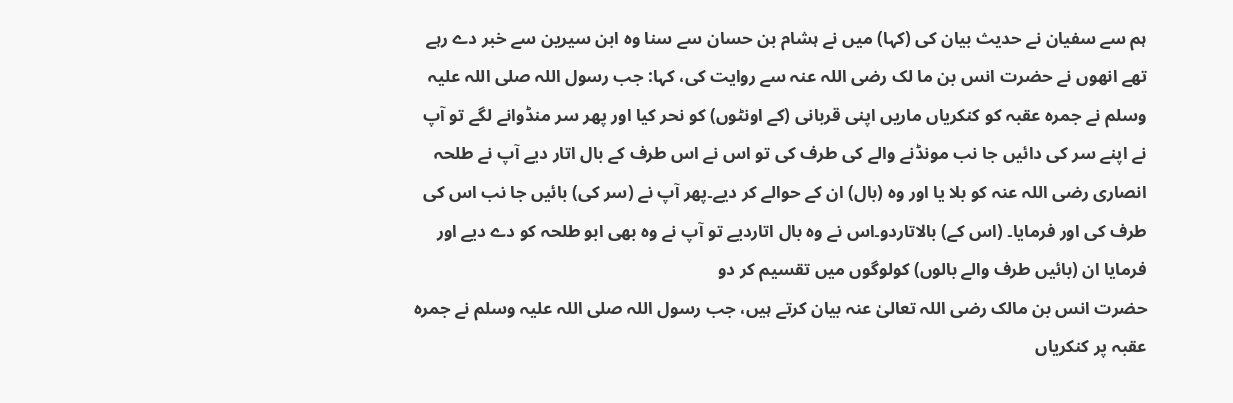ہم سے سفیان نے حدیث بیان کی (کہا) میں نے ہشام بن حسان سے سنا وہ ابن سیرین سے خبر دے رہے تھے انھوں نے حضرت انس بن ما لک رضی اللہ عنہ سے روایت کی، کہا: جب رسول اللہ صلی اللہ علیہ وسلم نے جمرہ عقبہ کو کنکریاں ماریں اپنی قربانی (کے اونٹوں) کو نحر کیا اور پھر سر منڈوانے لگے تو آپ نے اپنے سر کی دائیں جا نب مونڈنے والے کی طرف کی تو اس نے اس طرف کے بال اتار دیے آپ نے طلحہ انصاری رضی اللہ عنہ کو بلا یا اور وہ (بال) ان کے حوالے کر دیے۔پھر آپ نے (سر کی) بائیں جا نب اس کی طرف کی اور فرمایا۔ (اس کے) بالاتاردو۔اس نے وہ بال اتاردیے تو آپ نے وہ بھی ابو طلحہ کو دے دیے اور فرمایا ان (بائیں طرف والے بالوں) کولوگوں میں تقسیم کر دو
حضرت انس بن مالک رضی اللہ تعالیٰ عنہ بیان کرتے ہیں، جب رسول اللہ صلی اللہ علیہ وسلم نے جمرہ عقبہ پر کنکریاں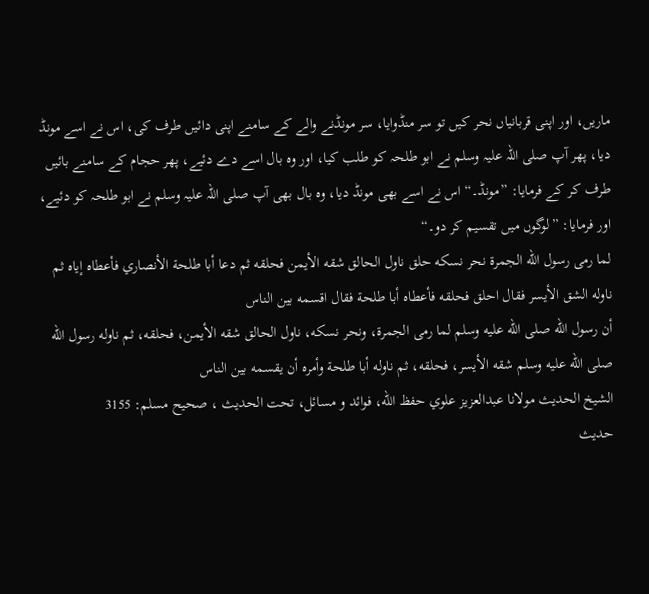ماریں، اور اپنی قربانیاں نحر کیں تو سر منڈوایا، سر مونڈنے والے کے سامنے اپنی دائیں طرف کی، اس نے اسے مونڈ دیا، پھر آپ صلی اللہ علیہ وسلم نے ابو طلحہ کو طلب کیا، اور وہ بال اسے دے دئیے، پھر حجام کے سامنے بائیں طرف کر کے فرمایا: ”مونڈ۔“ اس نے اسے بھی مونڈ دیا، وہ بال بھی آپ صلی اللہ علیہ وسلم نے ابو طلحہ کو دئیے، اور فرمایا: ”لوگوں میں تقسیم کر دو۔“
لما رمى رسول الله الجمرة نحر نسكه حلق ناول الحالق شقه الأيمن فحلقه ثم دعا أبا طلحة الأنصاري فأعطاه إياه ثم ناوله الشق الأيسر فقال احلق فحلقه فأعطاه أبا طلحة فقال اقسمه بين الناس
أن رسول الله صلى الله عليه وسلم لما رمى الجمرة، ونحر نسكه، ناول الحالق شقه الأيمن، فحلقه، ثم ناوله رسول الله صلى الله عليه وسلم شقه الأيسر، فحلقه، ثم ناوله أبا طلحة وأمره أن يقسمه بين الناس
الشيخ الحديث مولانا عبدالعزيز علوي حفظ الله، فوائد و مسائل، تحت الحديث ، صحيح مسلم: 3155
حدیث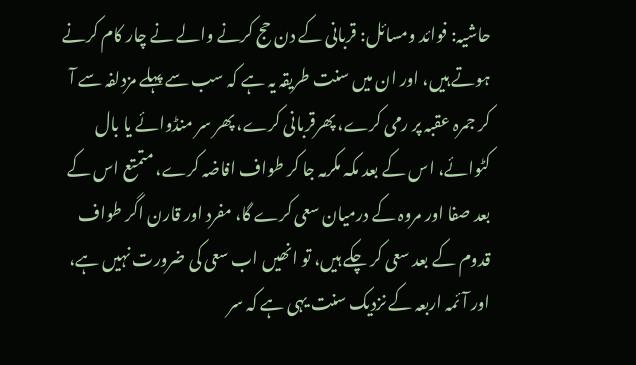حاشیہ: فوائد ومسائل: قربانی کے دن حج کرنے والے نے چار کام کرنے ہوتے ہیں، اور ان میں سنت طریقہ یہ ہے کہ سب سے پہلے مزدلفہ سے آ کر جمرہ عقبہ پر رمی کرے، پھرقربانی کرے، پھر سر منڈوائے یا بال کٹوائے، اس کے بعد مکہ مکرمہ جا کر طواف افاضہ کرے، متمتع اس کے بعد صفا اور مروہ کے درمیان سعی کرے گا، مفرد اور قارن اگر طواف قدوم کے بعد سعی کر چکے ہیں، تو انھیں اب سعی کی ضرورت نہیں ہے، اور آئمہ اربعہ کے نزدیک سنت یہی ہے کہ سر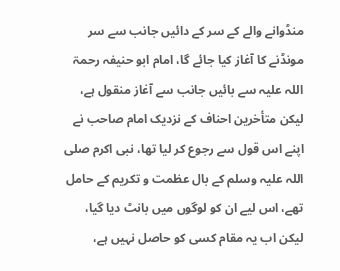منڈوانے والے کے سر کے دائیں جانب سے سر مونڈنے کا آغاز کیا جائے گا، امام ابو حنیفہ رحمۃ اللہ علیہ سے بائیں جانب سے آغاز منقول ہے، لیکن متأخرین احناف کے نزدیک امام صاحب نے اپنے اس قول سے رجوع کر لیا تھا، نبی اکرم صلی اللہ علیہ وسلم کے بال عظمت و تکریم کے حامل تھے، اس لیے ان کو لوگوں میں بانٹ دیا گیا، لیکن اب یہ مقام کسی کو حاصل نہیں ہے،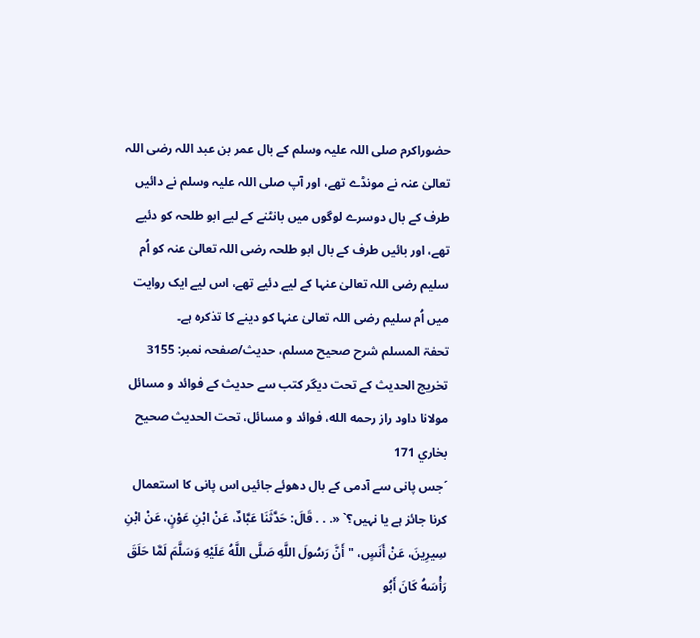حضوراکرم صلی اللہ علیہ وسلم کے بال عمر بن عبد اللہ رضی اللہ تعالیٰ عنہ نے مونڈے تھے، اور آپ صلی اللہ علیہ وسلم نے دائیں طرف کے بال دوسرے لوگوں میں بانٹنے کے لیے ابو طلحہ کو دئیے تھے، اور بائیں طرف کے بال ابو طلحہ رضی اللہ تعالیٰ عنہ کو اُم سلیم رضی اللہ تعالیٰ عنہا کے لیے دئیے تھے، اس لیے ایک روایت میں اُم سلیم رضی اللہ تعالیٰ عنہا کو دینے کا تذکرہ ہے۔
تحفۃ المسلم شرح صحیح مسلم، حدیث/صفحہ نمبر: 3155
تخریج الحدیث کے تحت دیگر کتب سے حدیث کے فوائد و مسائل
مولانا داود راز رحمه الله، فوائد و مسائل، تحت الحديث صحيح بخاري 171
´جس پانی سے آدمی کے بال دھوئے جائیں اس پانی کا استعمال کرنا جائز ہے یا نہیں؟` «. . . قَالَ: حَدَّثَنَا عَبَّادٌ، عَنْ ابْنِ عَوْنٍ، عَنْ ابْنِ سِيرِينَ، عَنْ أَنَسٍ، " أَنَّ رَسُولَ اللَّهِ صَلَّى اللَّهُ عَلَيْهِ وَسَلَّمَ لَمَّا حَلَقَ رَأْسَهُ كَانَ أَبُو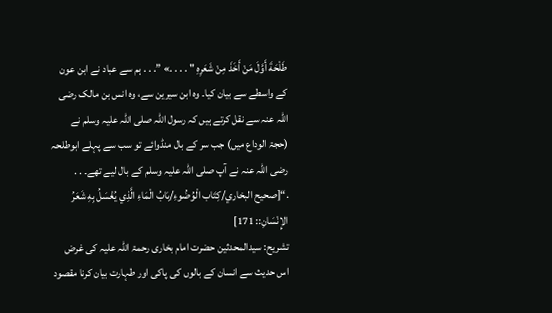طَلْحَةَ أَوَّلَ مَنْ أَخَذَ مِنْ شَعَرِهِ " . . . .» ”. . . ہم سے عباد نے ابن عون کے واسطے سے بیان کیا۔ وہ ابن سیرین سے، وہ انس بن مالک رضی اللہ عنہ سے نقل کرتے ہیں کہ رسول اللہ صلی اللہ علیہ وسلم نے (حجۃ الوداع میں) جب سر کے بال منڈوائے تو سب سے پہلے ابوطلحہ رضی اللہ عنہ نے آپ صلی اللہ علیہ وسلم کے بال لیے تھے۔ . . .“[صحيح البخاري/كِتَاب الْوُضُوءِ/بَابُ الْمَاءِ الَّذِي يُغْسَلُ بِهِ شَعَرُ الإِنْسَانِ:: 171]
تشریح: سیدالمحدثین حضرت امام بخاری رحمۃ اللہ علیہ کی غرض اس حدیث سے انسان کے بالوں کی پاکی اور طہارت بیان کرنا مقصود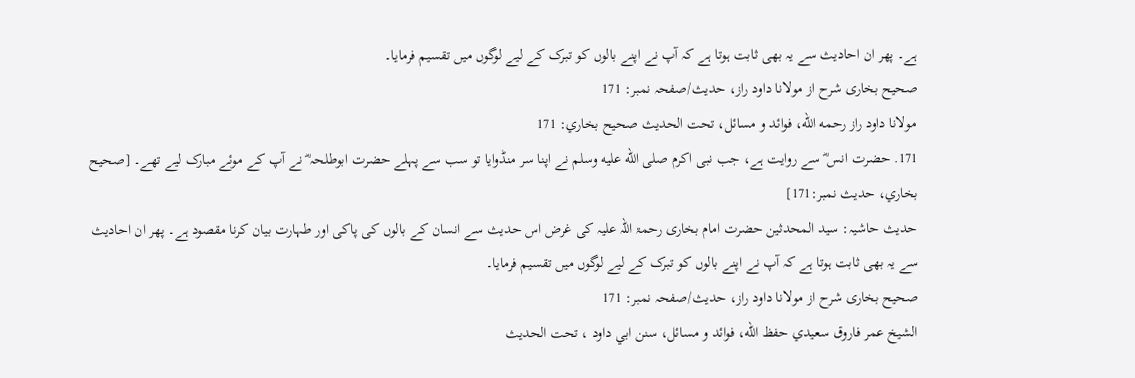ہے۔ پھر ان احادیث سے یہ بھی ثابت ہوتا ہے کہ آپ نے اپنے بالوں کو تبرک کے لیے لوگوں میں تقسیم فرمایا۔
صحیح بخاری شرح از مولانا داود راز، حدیث/صفحہ نمبر: 171
مولانا داود راز رحمه الله، فوائد و مسائل، تحت الحديث صحيح بخاري: 171
171. حضرت انس ؓ سے روایت ہے، جب نبی اکرم صلى الله عليه وسلم نے اپنا سر منڈوایا تو سب سے پہلے حضرت ابوطلحہ ؓ نے آپ کے موئے مبارک لیے تھے۔ [صحيح بخاري، حديث نمبر:171]
حدیث حاشیہ: سید المحدثین حضرت امام بخاری رحمۃ اللہ علیہ کی غرض اس حدیث سے انسان کے بالوں کی پاکی اور طہارت بیان کرنا مقصود ہے۔ پھر ان احادیث سے یہ بھی ثابت ہوتا ہے کہ آپ نے اپنے بالوں کو تبرک کے لیے لوگوں میں تقسیم فرمایا۔
صحیح بخاری شرح از مولانا داود راز، حدیث/صفحہ نمبر: 171
الشيخ عمر فاروق سعيدي حفظ الله، فوائد و مسائل، سنن ابي داود ، تحت الحديث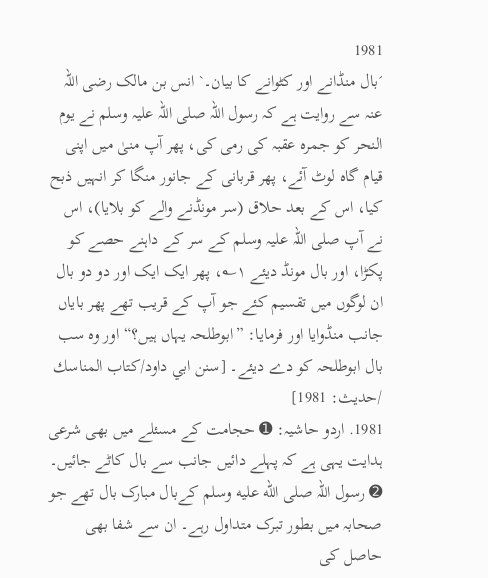1981
´بال منڈانے اور کٹوانے کا بیان۔` انس بن مالک رضی اللہ عنہ سے روایت ہے کہ رسول اللہ صلی اللہ علیہ وسلم نے یوم النحر کو جمرہ عقبہ کی رمی کی، پھر آپ منیٰ میں اپنی قیام گاہ لوٹ آئے، پھر قربانی کے جانور منگا کر انہیں ذبح کیا، اس کے بعد حلاق (سر مونڈنے والے کو بلایا)، اس نے آپ صلی اللہ علیہ وسلم کے سر کے داہنے حصے کو پکڑا، اور بال مونڈ دیئے ۱؎، پھر ایک ایک اور دو دو بال ان لوگوں میں تقسیم کئے جو آپ کے قریب تھے پھر بایاں جانب منڈوایا اور فرمایا: ”ابوطلحہ یہاں ہیں؟“ اور وہ سب بال ابوطلحہ کو دے دیئے۔ [سنن ابي داود/كتاب المناسك /حدیث: 1981]
1981. اردو حاشیہ: ➊ حجامت کے مسئلے میں بھی شرعی ہدایت یہی ہے کہ پہلے دائیں جانب سے بال کاٹے جائیں۔ ➋ رسول اللہ صلى الله عليه وسلم کےبال مبارک بال تھے جو صحابہ میں بطور تبرک متداول رہے۔ ان سے شفا بھی حاصل کی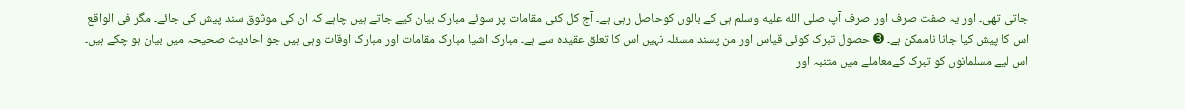جاتی تھی۔ اور یہ صفت صرف اور صرف آپ صلى الله عليه وسلم ہی کے بالوں کوحاصل رہی ہے۔ آج کل کئی مقامات پر سوئے مبارک بیان کیے جاتے ہیں چاہے کہ ان کی موثوق سند پیش کی جائے۔ مگر فی الواقع اس کا پیش کیا جانا ناممکن ہے۔ ➌ حصول تبرک کوئی قیاس اور من پسند مسئلہ نہیں اس کا تعلق عقیدہ سے ہے۔ مبارک اشیا مبارک مقامات اور مبارک اوقات وہی ہیں جو احادیث صحیحہ میں بیان ہو چکے ہیں۔ اس لیے مسلمانوں کو تبرک کےمعاملے میں متنبہ اور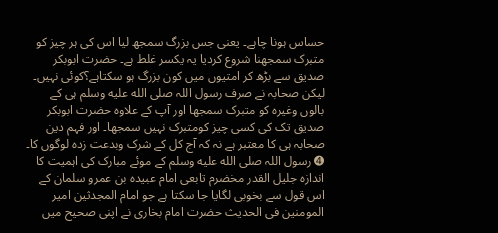حساس ہونا چاہے۔ یعنی جس بزرگ سمجھ لیا اس کی ہر چیز کو متبرک سمجھنا شروع کردیا یہ یکسر غلط ہے۔ حضرت ابوبکر صدیق سے بڑھ کر امتیوں میں کون بزرگ ہو سکتاہے؟کوئی نہیں۔ لیکن صحابہ نے صرف رسول اللہ صلى الله عليه وسلم ہی کے بالوں وغیرہ کو متبرک سمجھا اور آپ کے علاوہ حضرت ابوبکر صدیق تک کی کسی چیز کومتبرک نہیں سمجھا۔ اور فہم دین صحابہ ہی کا معتبر ہے نہ کہ آج کل کے شرک وبدعت زدہ لوگوں کا۔ ➍ رسول اللہ صلى الله عليه وسلم کے موئے مبارک کی اہمیت کا اندازہ جلیل القدر مخضرم تابعی امام عبیدہ بن عمرو سلمان کے اس قول سے بخوبی لگایا جا سکتا ہے جو امام المجدثین امیر المومنین فی الحدیث حضرت امام بخاری نے اپنی صحیح میں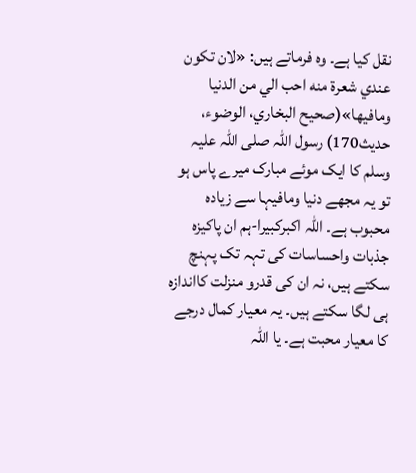نقل کیا ہے۔ وہ فرماتے ہیں: «لان تكون عندي شعرة منه احب الي من الدنيا ومافيها»(صحيح البخاري، الوضوء، حدیث170) رسول اللہ صلی اللہ علیہ وسلم کا ایک موئے مبارک میرے پاس ہو تو یہ مجھے دنیا ومافیہا سے زیادہ محبوب ہے۔ اللہ اکبرکبیرا-ہم ان پاکیزہ جذبات واحساسات کی تہہ تک پہنچ سکتے ہیں، نہ ان کی قدرو منزلت کااندازہ ہی لگا سکتے ہیں۔ یہ معیار کمال درجے کا معیار محبت ہے۔ یا اللہ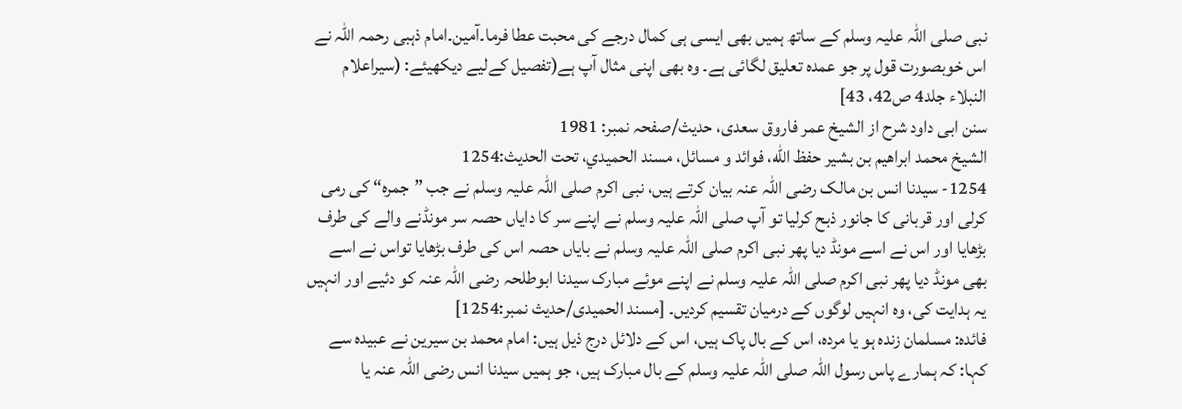نبی صلی اللہ علیہ وسلم کے ساتھ ہمیں بھی ایسی ہی کمال درجے کی محبت عطا فرما۔آمین۔امام ذہبی رحمہ اللہ نے اس خوبصورت قول پر جو عمدہ تعلیق لگائی ہے۔ وہ بھی اپنی مثال آپ ہے(تفصیل کےلیے دیکھیئے: (سیراعلام النبلاء جلد4 ص42، 43]
سنن ابی داود شرح از الشیخ عمر فاروق سعدی، حدیث/صفحہ نمبر: 1981
الشيخ محمد ابراهيم بن بشير حفظ الله، فوائد و مسائل، مسند الحميدي، تحت الحديث:1254
1254- سیدنا انس بن مالک رضی اللہ عنہ بیان کرتے ہیں، نبی اکرم صلی اللہ علیہ وسلم نے جب ”جمرہ“ کی رمی کرلی اور قربانی کا جانور ذبح کرلیا تو آپ صلی اللہ علیہ وسلم نے اپنے سر کا دایاں حصہ سر مونڈنے والے کی طرف بڑھایا اور اس نے اسے مونڈ دیا پھر نبی اکرم صلی اللہ علیہ وسلم نے بایاں حصہ اس کی طرف بڑھایا تواس نے اسے بھی مونڈ دیا پھر نبی اکرم صلی اللہ علیہ وسلم نے اپنے موئے مبارک سیدنا ابوطلحہ رضی اللہ عنہ کو دئیے اور انہیں یہ ہدایت کی، وہ انہیں لوگوں کے درمیان تقسیم کردیں۔ [مسند الحمیدی/حدیث نمبر:1254]
فائدہ: مسلمان زندہ ہو یا مردہ، اس کے بال پاک ہیں، اس کے دلائل درج ذیل ہیں: امام محمد بن سیرین نے عبیدہ سے کہا: کہ ہمارے پاس رسول اللہ صلی اللہ علیہ وسلم کے بال مبارک ہیں، جو ہمیں سیدنا انس رضی اللہ عنہ یا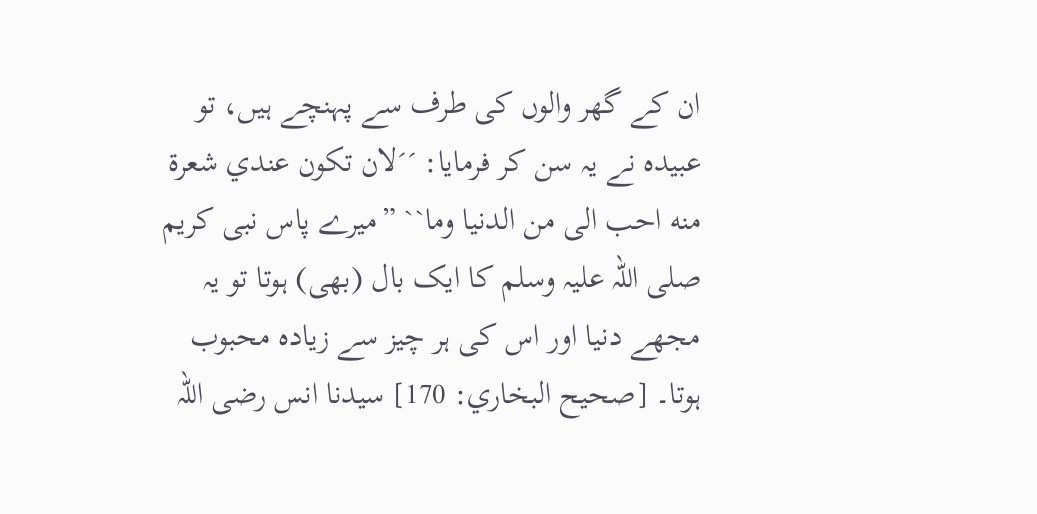ان کے گھر والوں کی طرف سے پہنچے ہیں، تو عبیدہ نے یہ سن کر فرمایا: ´´لان تكون عندي شعرة منه احب الى من الدنيا وما`` ”میرے پاس نبی کریم صلی اللہ علیہ وسلم کا ایک بال (بھی) ہوتا تو یہ مجھے دنیا اور اس کی ہر چیز سے زیادہ محبوب ہوتا۔ [صحيح البخاري: 170] سیدنا انس رضی اللہ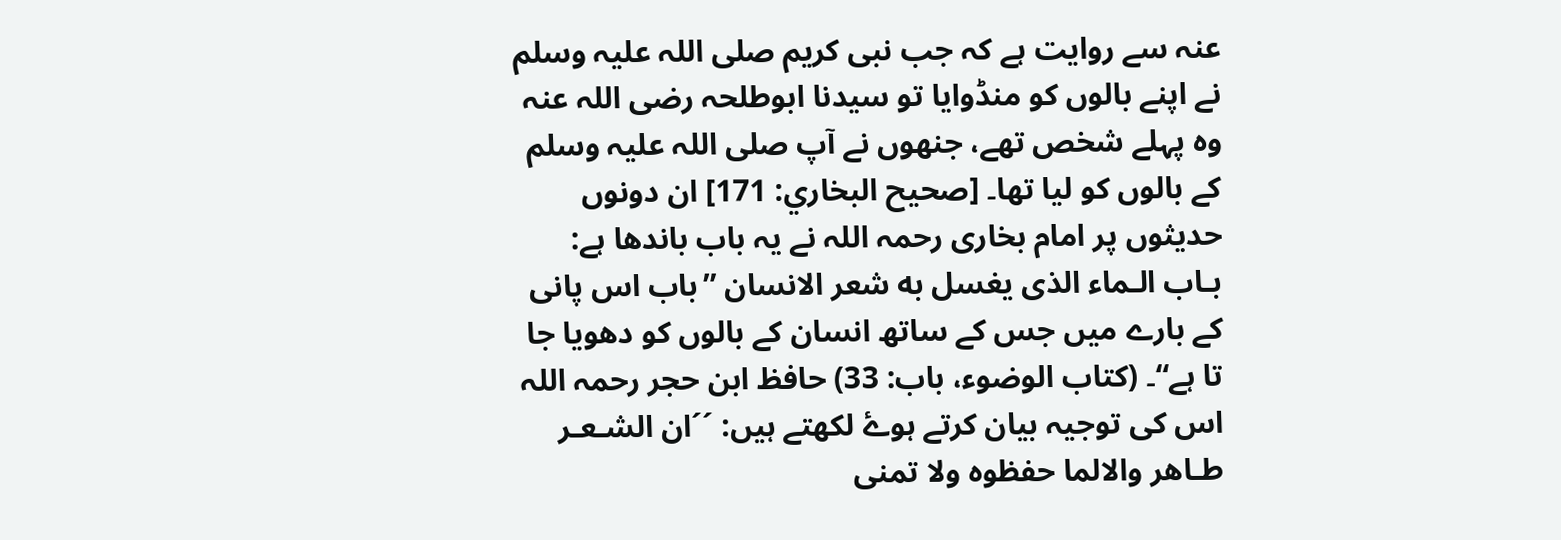عنہ سے روایت ہے کہ جب نبی کریم صلی اللہ علیہ وسلم نے اپنے بالوں کو منڈوایا تو سیدنا ابوطلحہ رضی اللہ عنہ وہ پہلے شخص تھے، جنھوں نے آپ صلی اللہ علیہ وسلم کے بالوں کو لیا تھا۔ [صحيح البخاري: 171] ان دونوں حدیثوں پر امام بخاری رحمہ اللہ نے یہ باب باندھا ہے: بـاب الـماء الذى يغسل به شعر الانسان ”باب اس پانی کے بارے میں جس کے ساتھ انسان کے بالوں کو دھویا جا تا ہے“۔ (کتاب الوضوء، باب: 33) حافظ ابن حجر رحمہ اللہ اس کی توجیہ بیان کرتے ہوۓ لکھتے ہیں: ´´ان الشـعـر طـاهر والالما حفظوه ولا تمنى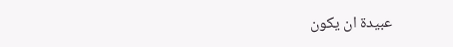عبيدة ان يكون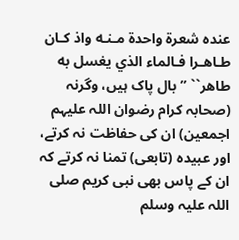عنده شعرة واحدة مـنـه واذ كـان طـاهـرا فـالماء الذي يغسل به طاهر`` ”بال پاک ہیں، وگرنہ (صحابہ کرام رضوان اللہ علیہم اجمعین) ان کی حفاظت نہ کرتے، اور عبیدہ (تابعی) تمنا نہ کرتے کہ ان کے پاس بھی نبی کریم صلی اللہ علیہ وسلم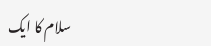سلام کا ایک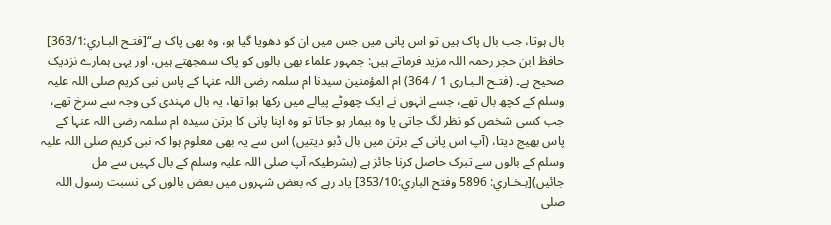بال ہوتا، جب بال پاک ہیں تو اس پانی میں جس میں ان کو دھویا گیا ہو، وہ بھی پاک ہے“[فتـح البـاري:363/1] حافظ ابن حجر رحمہ اللہ مزید فرماتے ہیں: جمہور علماء بھی بالوں کو پاک سمجھتے ہیں، اور یہی ہمارے نزدیک صحیح ہے۔ (فتـح الـبـاری 1 / 364) ام المؤمنین سیدنا ام سلمہ رضی اللہ عنہا کے پاس نبی کریم صلی اللہ علیہ وسلم کے کچھ بال تھے، جسے انہوں نے ایک چھوٹے پیالے میں رکھا ہوا تھا، یہ بال مہندی کی وجہ سے سرخ تھے، جب کسی شخص کو نظر لگ جاتی یا وہ بیمار ہو جاتا تو وہ اپنا پانی کا برتن سیدہ ام سلمہ رضی اللہ عنہا کے پاس بھیج دیتا، (آپ اس پانی کے برتن میں بال ڈبو دیتیں) اس سے یہ بھی معلوم ہوا کہ نبی کریم صلی اللہ علیہ وسلم کے بالوں سے تبرک حاصل کرنا جائز ہے (بشرطیکہ آپ صلی اللہ علیہ وسلم کے بال کہیں سے مل جائیں)[بـخـاري: 5896 وفتح الباري:353/10] یاد رہے کہ بعض شہروں میں بعض بالوں کی نسبت رسول اللہ صلی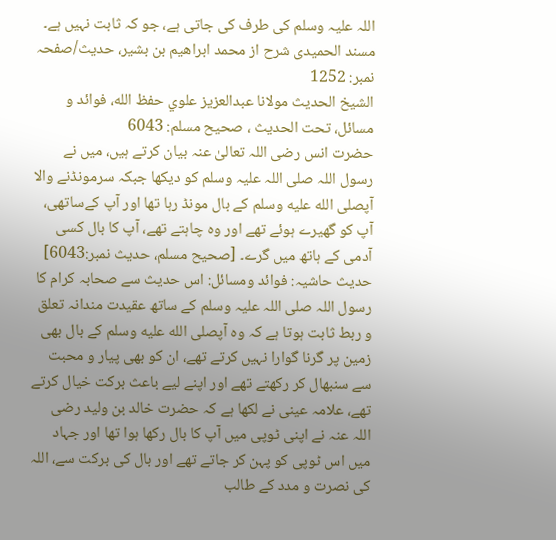اللہ علیہ وسلم کی طرف کی جاتی ہے، جو کہ ثابت نہیں ہے۔
مسند الحمیدی شرح از محمد ابراهيم بن بشير، حدیث/صفحہ نمبر: 1252
الشيخ الحديث مولانا عبدالعزيز علوي حفظ الله، فوائد و مسائل، تحت الحديث ، صحيح مسلم: 6043
حضرت انس رضی اللہ تعالیٰ عنہ بیان کرتے ہیں، میں نے رسول اللہ صلی اللہ علیہ وسلم کو دیکھا جبکہ سرمونڈنے والا آپصلى الله عليه وسلم کے بال مونڈ رہا تھا اور آپ کےساتھی، آپ کو گھیرے ہوئے تھے اور وہ چاہتے تھے، آپ کا بال کسی آدمی کے ہاتھ میں گرے۔ [صحيح مسلم، حديث نمبر:6043]
حدیث حاشیہ: فوائد ومسائل: اس حدیث سے صحابہ کرام کا رسول اللہ صلی اللہ علیہ وسلم کے ساتھ عقیدت مندانہ تعلق و ربط ثابت ہوتا ہے کہ وہ آپصلى الله عليه وسلم کے بال بھی زمین پر گرنا گوارا نہیں کرتے تھے، ان کو بھی پیار و محبت سے سنبھال کر رکھتے تھے اور اپنے لیے باعث برکت خیال کرتے تھے، علامہ عینی نے لکھا ہے کہ حضرت خالد بن ولید رضی اللہ عنہ نے اپنی ٹوپی میں آپ کا بال رکھا ہوا تھا اور جہاد میں اس ٹوپی کو پہن کر جاتے تھے اور بال کی برکت سے، اللہ کی نصرت و مدد کے طالب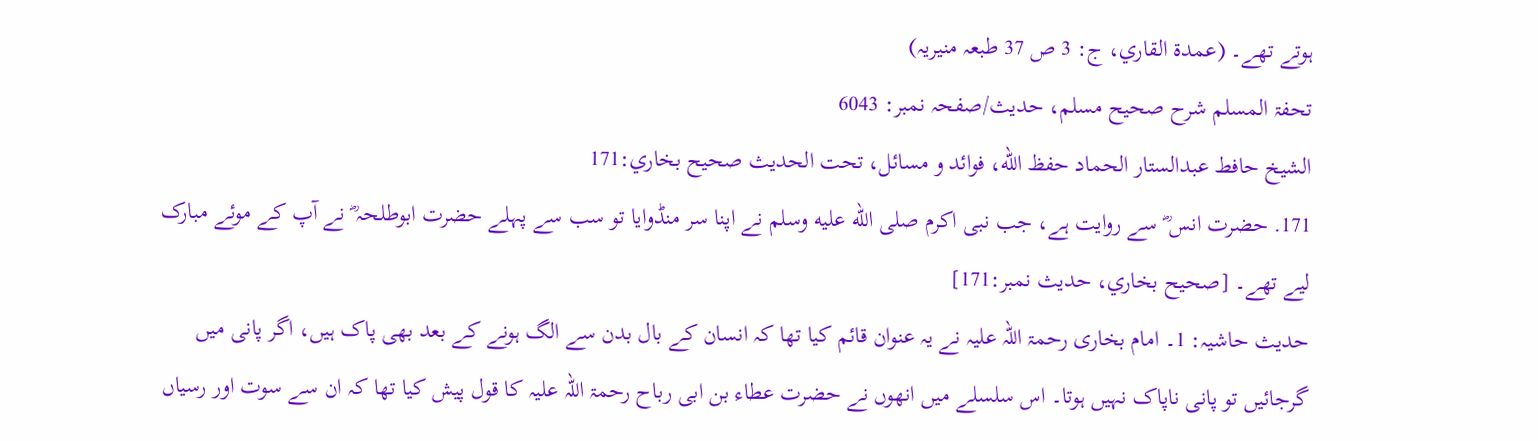ہوتے تھے۔ (عمدة القاري، ج: 3 ص 37 طبعہ منیریہ)
تحفۃ المسلم شرح صحیح مسلم، حدیث/صفحہ نمبر: 6043
الشيخ حافط عبدالستار الحماد حفظ الله، فوائد و مسائل، تحت الحديث صحيح بخاري:171
171. حضرت انس ؓ سے روایت ہے، جب نبی اکرم صلى الله عليه وسلم نے اپنا سر منڈوایا تو سب سے پہلے حضرت ابوطلحہ ؓ نے آپ کے موئے مبارک لیے تھے۔ [صحيح بخاري، حديث نمبر:171]
حدیث حاشیہ: 1۔ امام بخاری رحمۃ اللہ علیہ نے یہ عنوان قائم کیا تھا کہ انسان کے بال بدن سے الگ ہونے کے بعد بھی پاک ہیں، اگر پانی میں گرجائیں تو پانی ناپاک نہیں ہوتا۔ اس سلسلے میں انھوں نے حضرت عطاء بن ابی رباح رحمۃ اللہ علیہ کا قول پیش کیا تھا کہ ان سے سوت اور رسیاں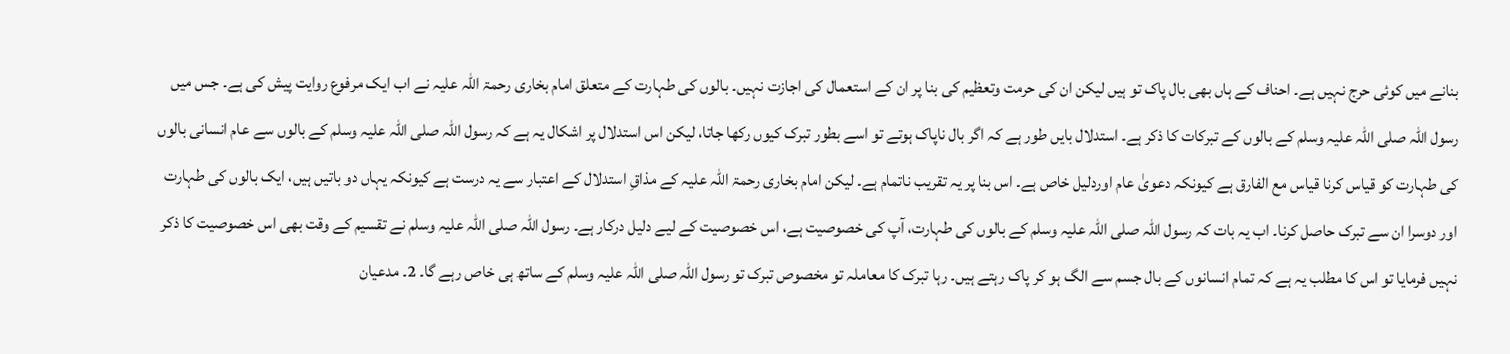بنانے میں کوئی حرج نہیں ہے۔ احناف کے ہاں بھی بال پاک تو ہیں لیکن ان کی حرمت وتعظیم کی بنا پر ان کے استعمال کی اجازت نہیں۔ بالوں کی طہارت کے متعلق امام بخاری رحمۃ اللہ علیہ نے اب ایک مرفوع روایت پیش کی ہے۔ جس میں رسول اللہ صلی اللہ علیہ وسلم کے بالوں کے تبرکات کا ذکر ہے۔ استدلال بایں طور ہے کہ اگر بال ناپاک ہوتے تو اسے بطور تبرک کیوں رکھا جاتا، لیکن اس استدلال پر اشکال یہ ہے کہ رسول اللہ صلی اللہ علیہ وسلم کے بالوں سے عام انسانی بالوں کی طہارت کو قیاس کرنا قیاس مع الفارق ہے کیونکہ دعویٰ عام اوردلیل خاص ہے۔ اس بنا پر یہ تقریب ناتمام ہے۔ لیکن امام بخاری رحمۃ اللہ علیہ کے مذاقِ استدلال کے اعتبار سے یہ درست ہے کیونکہ یہاں دو باتیں ہیں، ایک بالوں کی طہارت اور دوسرا ان سے تبرک حاصل کرنا۔ اب یہ بات کہ رسول اللہ صلی اللہ علیہ وسلم کے بالوں کی طہارت، آپ کی خصوصیت ہے، اس خصوصیت کے لیے دلیل درکار ہے۔ رسول اللہ صلی اللہ علیہ وسلم نے تقسیم کے وقت بھی اس خصوصیت کا ذکر نہیں فرمایا تو اس کا مطلب یہ ہے کہ تمام انسانوں کے بال جسم سے الگ ہو کر پاک رہتے ہیں۔ رہا تبرک کا معاملہ تو مخصوص تبرک تو رسول اللہ صلی اللہ علیہ وسلم کے ساتھ ہی خاص رہے گا۔ 2۔ مدعیان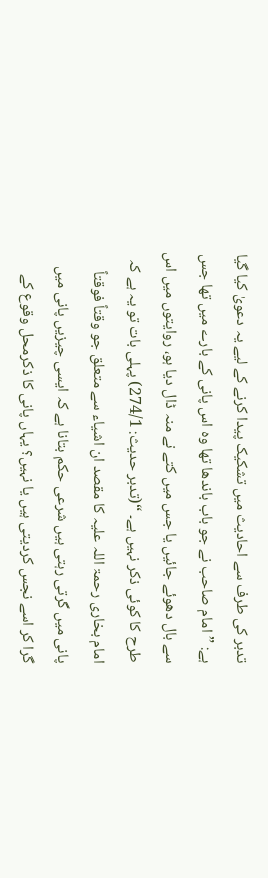تدبر کی طرف سے احادیث میں تشکیک پیدا کرنے کے لیے یہ دعویٰ کیا گیا ہے: ”امام صاحب نے جو باب باندھا تھا وہ اس پانی کے بارے میں تھا جس سے بال دھوئے جائیں یا جس میں کتے نے منہ ڈال دیا ہو، روایتوں میں اس طرح کا کوئی ذکر نہیں ہے۔ “(تدبر حدیث: 274/1) پہلی بات تو یہ ہے کہ امام بخاری رحمۃ اللہ علیہ کا مقصد ان اشیاء سے متعلق جو وقتاً فوقتاً پانی میں گرتی رہتی ہیں شرعی حکم بتانا ہے کہ ایسی چیزیں پانی میں گرا کر اسے نجس کردیتی ہیں یا نہیں؟ یہاں پانی کا ذکرمحل وقوع کے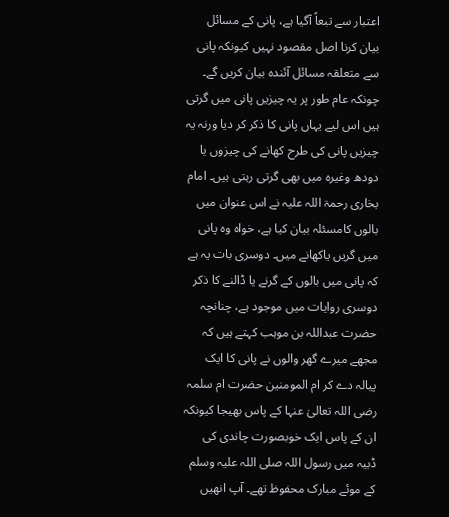اعتبار سے تبعاً آگیا ہے، پانی کے مسائل بیان کرنا اصل مقصود نہیں کیونکہ پانی سے متعلقہ مسائل آئندہ بیان کریں گے۔ چونکہ عام طور پر یہ چیزیں پانی میں گرتی ہیں اس لیے یہاں پانی کا ذکر کر دیا ورنہ یہ چیزیں پانی کی طرح کھانے کی چیزوں یا دودھ وغیرہ میں بھی گرتی رہتی ہیں۔ امام بخاری رحمۃ اللہ علیہ نے اس عنوان میں بالوں کامسئلہ بیان کیا ہے، خواہ وہ پانی میں گریں یاکھانے میں۔ دوسری بات یہ ہے کہ پانی میں بالوں کے گرنے یا ڈالنے کا ذکر دوسری روایات میں موجود ہے، چنانچہ حضرت عبداللہ بن موہب کہتے ہیں کہ مجھے میرے گھر والوں نے پانی کا ایک پیالہ دے کر ام المومنین حضرت ام سلمہ رضی اللہ تعالیٰ عنہا کے پاس بھیجا کیونکہ ان کے پاس ایک خوبصورت چاندی کی ڈبیہ میں رسول اللہ صلی اللہ علیہ وسلم کے موئے مبارک محفوظ تھے۔ آپ انھیں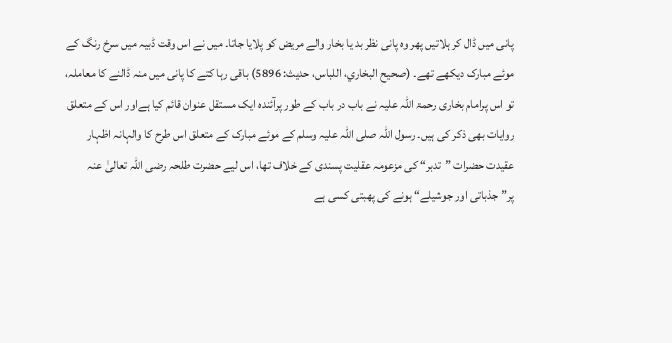پانی میں ڈال کر ہلاتیں پھر وہ پانی نظر بد یا بخار والے مریض کو پلایا جاتا۔ میں نے اس وقت ڈبیہ میں سرخ رنگ کے موئے مبارک دیکھے تھے۔ (صحیح البخاري، اللباس، حدیث: 5896) باقی رہا کتے کا پانی میں منہ ڈالنے کا معاملہ، تو اس پرامام بخاری رحمۃ اللہ علیہ نے باب در باب کے طور پرآئندہ ایک مستقل عنوان قائم کیا ہےاور اس کے متعلق روایات بھی ذکر کی ہیں۔ رسول اللہ صلی اللہ علیہ وسلم کے موئے مبارک کے متعلق اس طرح کا والہانہ اظہار عقیدت حضرات ”تدبر“ کی مزعومہ عقلیت پسندی کے خلاف تھا، اس لیے حضرت طلحہ رضی اللہ تعالیٰ عنہ پر”جذباتی اور جوشیلے“ ہونے کی پھبتی کسی ہے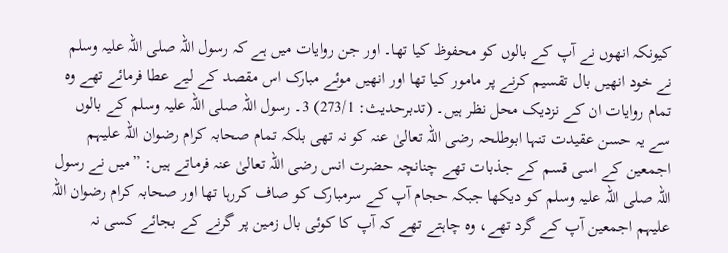کیونکہ انھوں نے آپ کے بالوں کو محفوظ کیا تھا۔ اور جن روایات میں ہے کہ رسول اللہ صلی اللہ علیہ وسلم نے خود انھیں بال تقسیم کرنے پر مامور کیا تھا اور انھیں موئے مبارک اس مقصد کے لیے عطا فرمائے تھے وہ تمام روایات ان کے نزدیک محل نظر ہیں۔ (تدبرحدیث: 273/1) 3۔ رسول اللہ صلی اللہ علیہ وسلم کے بالوں سے یہ حسن عقیدت تنہا ابوطلحہ رضی اللہ تعالیٰ عنہ کو نہ تھی بلکہ تمام صحابہ کرام رضوان اللہ علیہم اجمعین کے اسی قسم کے جذبات تھے چنانچہ حضرت انس رضی اللہ تعالیٰ عنہ فرماتے ہیں: ”میں نے رسول اللہ صلی اللہ علیہ وسلم کو دیکھا جبکہ حجام آپ کے سرمبارک کو صاف کررہا تھا اور صحابہ کرام رضوان اللہ علیہم اجمعین آپ کے گرد تھے، وہ چاہتے تھے کہ آپ کا کوئی بال زمین پر گرنے کے بجائے کسی نہ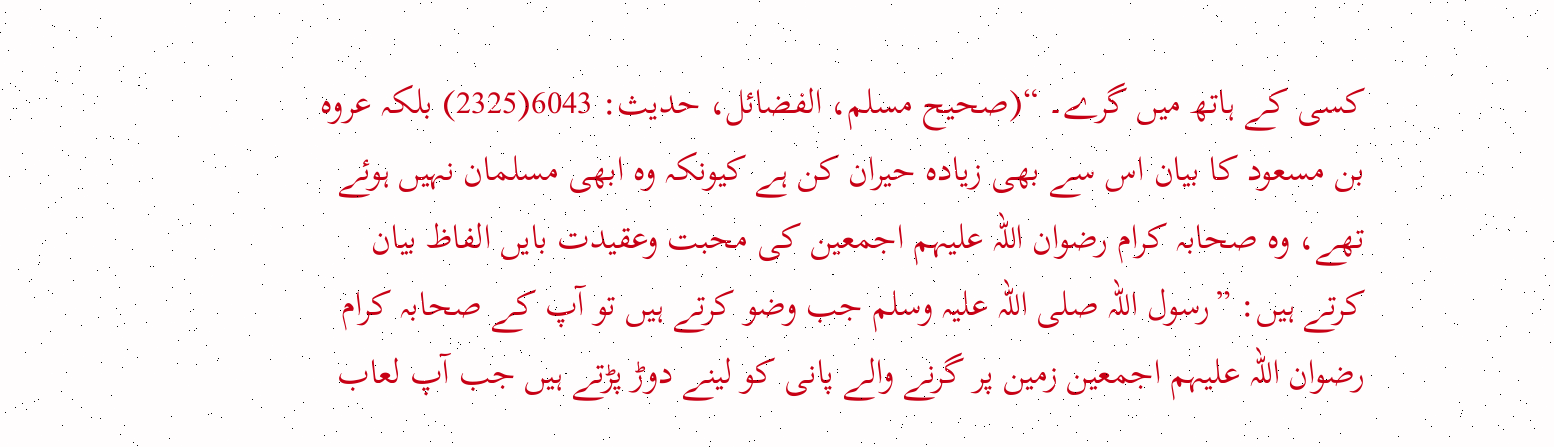کسی کے ہاتھ میں گرے۔ “(صحیح مسلم، الفضائل، حدیث: 6043(2325) بلکہ عروہ بن مسعود کا بیان اس سے بھی زیادہ حیران کن ہے کیونکہ وہ ابھی مسلمان نہیں ہوئے تھے، وہ صحابہ کرام رضوان اللہ علیہم اجمعین کی محبت وعقیدت بایں الفاظ بیان کرتے ہیں: ”رسول اللہ صلی اللہ علیہ وسلم جب وضو کرتے ہیں تو آپ کے صحابہ کرام رضوان اللہ علیہم اجمعین زمین پر گرنے والے پانی کو لینے دوڑ پڑتے ہیں جب آپ لعاب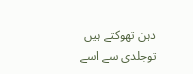دہن تھوکتے ہیں توجلدی سے اسے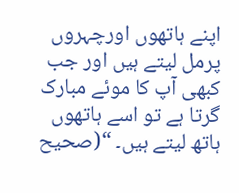اپنے ہاتھوں اورچہروں پرمل لیتے ہیں اور جب کبھی آپ کا موئے مبارک گرتا ہے تو اسے ہاتھوں ہاتھ لیتے ہیں۔ “(صحیح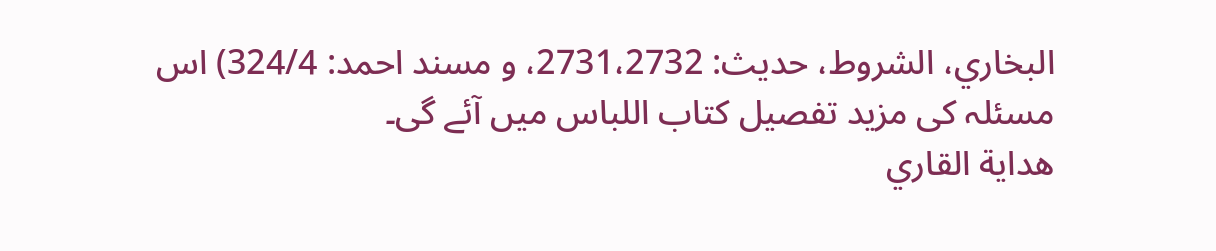البخاري، الشروط، حدیث: 2731،2732، و مسند احمد: 324/4) اس مسئلہ کی مزید تفصیل كتاب اللباس میں آئے گی۔
هداية القاري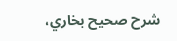شرح صحيح بخاري،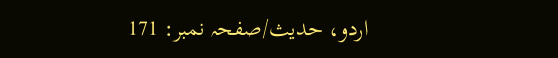اردو، حدیث/صفحہ نمبر: 171